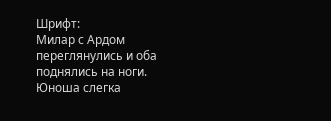Шрифт:
Милар с Ардом переглянулись и оба поднялись на ноги. Юноша слегка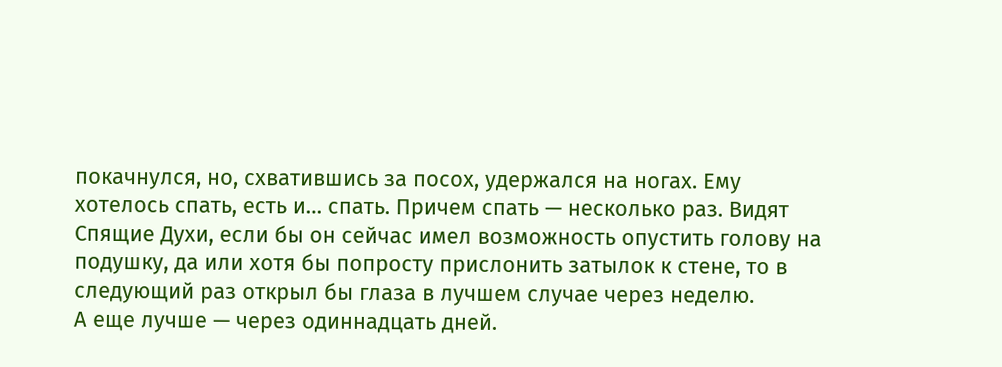покачнулся, но, схватившись за посох, удержался на ногах. Ему хотелось спать, есть и… спать. Причем спать — несколько раз. Видят Спящие Духи, если бы он сейчас имел возможность опустить голову на подушку, да или хотя бы попросту прислонить затылок к стене, то в следующий раз открыл бы глаза в лучшем случае через неделю.
А еще лучше — через одиннадцать дней.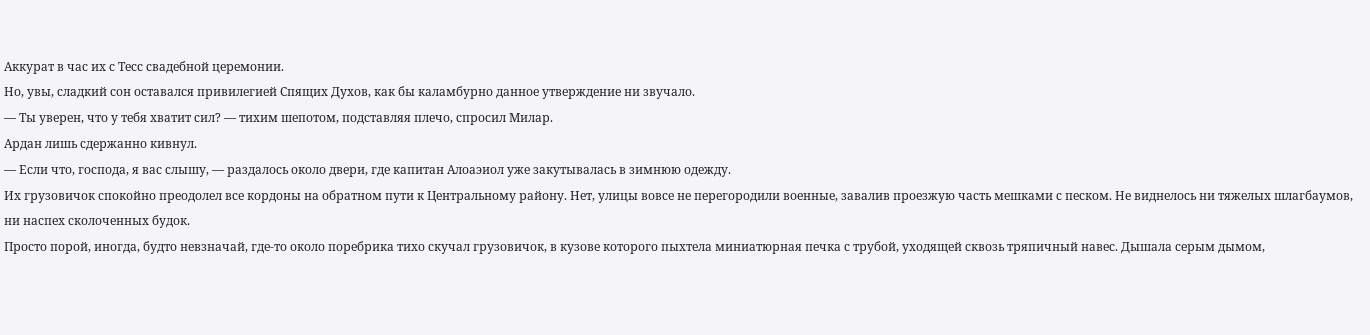Аккурат в час их с Тесс свадебной церемонии.
Но, увы, сладкий сон оставался привилегией Спящих Духов, как бы каламбурно данное утверждение ни звучало.
— Ты уверен, что у тебя хватит сил? — тихим шепотом, подставляя плечо, спросил Милар.
Ардан лишь сдержанно кивнул.
— Если что, господа, я вас слышу, — раздалось около двери, где капитан Алоаэиол уже закутывалась в зимнюю одежду.
Их грузовичок спокойно преодолел все кордоны на обратном пути к Центральному району. Нет, улицы вовсе не перегородили военные, завалив проезжую часть мешками с песком. Не виднелось ни тяжелых шлагбаумов, ни наспех сколоченных будок.
Просто порой, иногда, будто невзначай, где-то около поребрика тихо скучал грузовичок, в кузове которого пыхтела миниатюрная печка с трубой, уходящей сквозь тряпичный навес. Дышала серым дымом,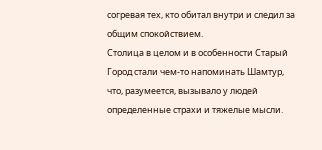согревая тех, кто обитал внутри и следил за общим спокойствием.
Столица в целом и в особенности Старый Город стали чем-то напоминать Шамтур, что, разумеется, вызывало у людей определенные страхи и тяжелые мысли.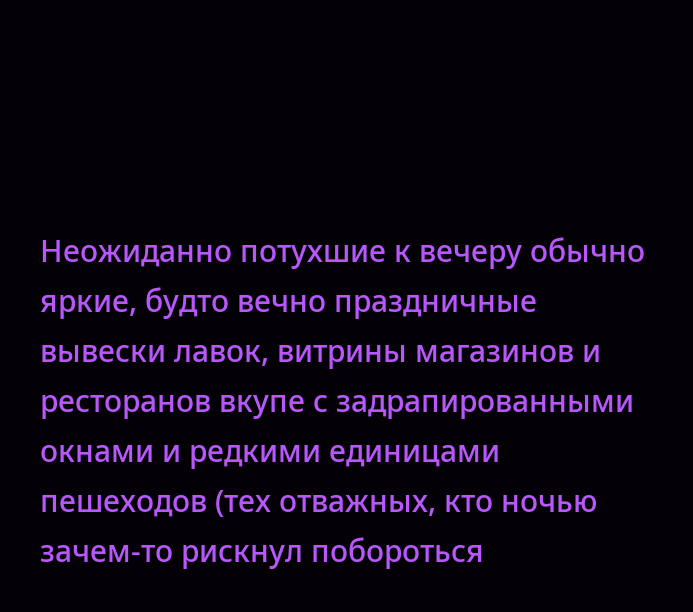Неожиданно потухшие к вечеру обычно яркие, будто вечно праздничные вывески лавок, витрины магазинов и ресторанов вкупе с задрапированными окнами и редкими единицами пешеходов (тех отважных, кто ночью зачем-то рискнул побороться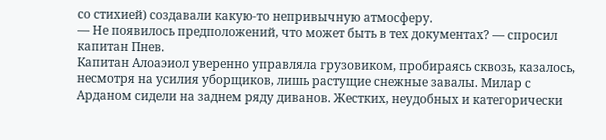со стихией) создавали какую-то непривычную атмосферу.
— Не появилось предположений, что может быть в тех документах? — спросил капитан Пнев.
Капитан Алоаэиол уверенно управляла грузовиком, пробираясь сквозь, казалось, несмотря на усилия уборщиков, лишь растущие снежные завалы. Милар с Арданом сидели на заднем ряду диванов. Жестких, неудобных и категорически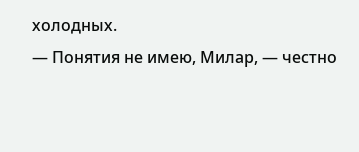холодных.
— Понятия не имею, Милар, — честно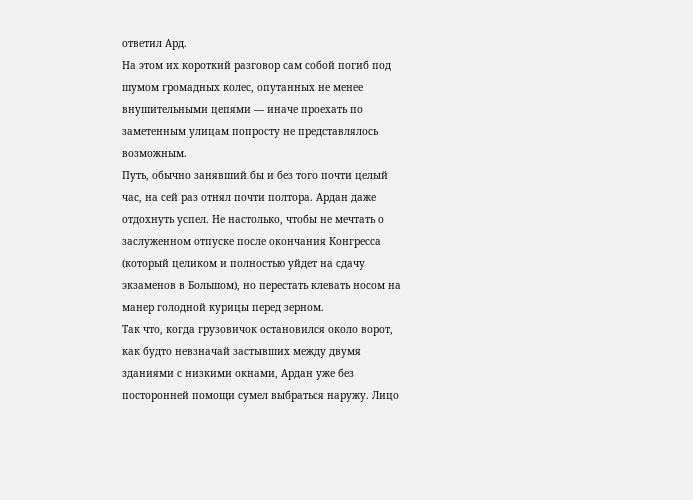ответил Ард.
На этом их короткий разговор сам собой погиб под шумом громадных колес, опутанных не менее внушительными цепями — иначе проехать по заметенным улицам попросту не представлялось возможным.
Путь, обычно занявший бы и без того почти целый час, на сей раз отнял почти полтора. Ардан даже отдохнуть успел. Не настолько, чтобы не мечтать о заслуженном отпуске после окончания Конгресса (который целиком и полностью уйдет на сдачу экзаменов в Большом), но перестать клевать носом на манер голодной курицы перед зерном.
Так что, когда грузовичок остановился около ворот, как будто невзначай застывших между двумя зданиями с низкими окнами, Ардан уже без посторонней помощи сумел выбраться наружу. Лицо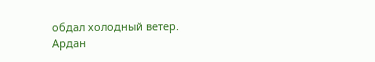обдал холодный ветер.
Ардан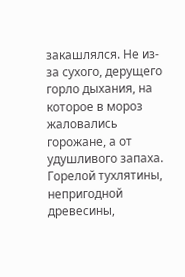закашлялся. Не из-за сухого, дерущего горло дыхания, на которое в мороз жаловались горожане, а от удушливого запаха. Горелой тухлятины, непригодной древесины,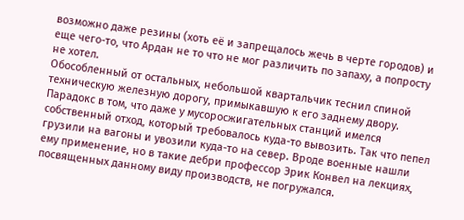возможно даже резины (хоть её и запрещалось жечь в черте городов) и еще чего-то, что Ардан не то что не мог различить по запаху, а попросту не хотел.
Обособленный от остальных, небольшой квартальчик теснил спиной техническую железную дорогу, примыкавшую к его заднему двору. Парадокс в том, что даже у мусоросжигательных станций имелся собственный отход, который требовалось куда-то вывозить. Так что пепел грузили на вагоны и увозили куда-то на север. Вроде военные нашли ему применение, но в такие дебри профессор Эрик Конвел на лекциях, посвященных данному виду производств, не погружался.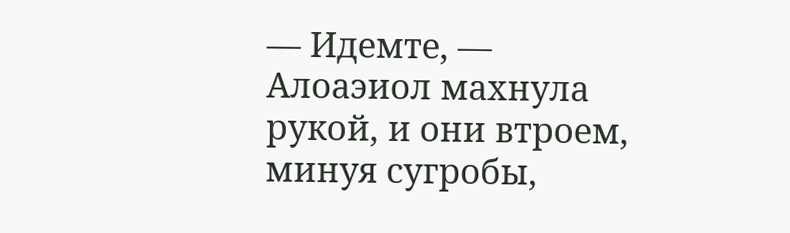— Идемте, — Алоаэиол махнула рукой, и они втроем, минуя сугробы,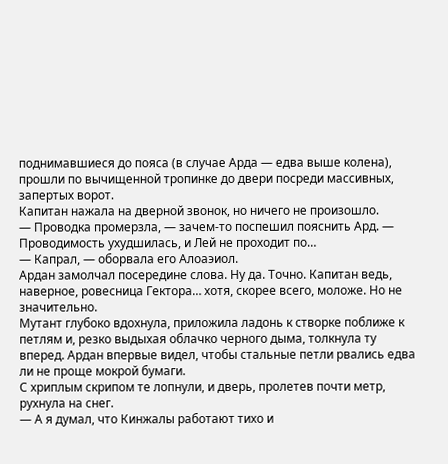поднимавшиеся до пояса (в случае Арда — едва выше колена), прошли по вычищенной тропинке до двери посреди массивных, запертых ворот.
Капитан нажала на дверной звонок, но ничего не произошло.
— Проводка промерзла, — зачем-то поспешил пояснить Ард. — Проводимость ухудшилась, и Лей не проходит по…
— Капрал, — оборвала его Алоаэиол.
Ардан замолчал посередине слова. Ну да. Точно. Капитан ведь, наверное, ровесница Гектора… хотя, скорее всего, моложе. Но не значительно.
Мутант глубоко вдохнула, приложила ладонь к створке поближе к петлям и, резко выдыхая облачко черного дыма, толкнула ту вперед. Ардан впервые видел, чтобы стальные петли рвались едва ли не проще мокрой бумаги.
С хриплым скрипом те лопнули, и дверь, пролетев почти метр, рухнула на снег.
— А я думал, что Кинжалы работают тихо и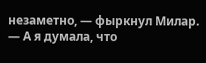незаметно, — фыркнул Милар.
— А я думала, что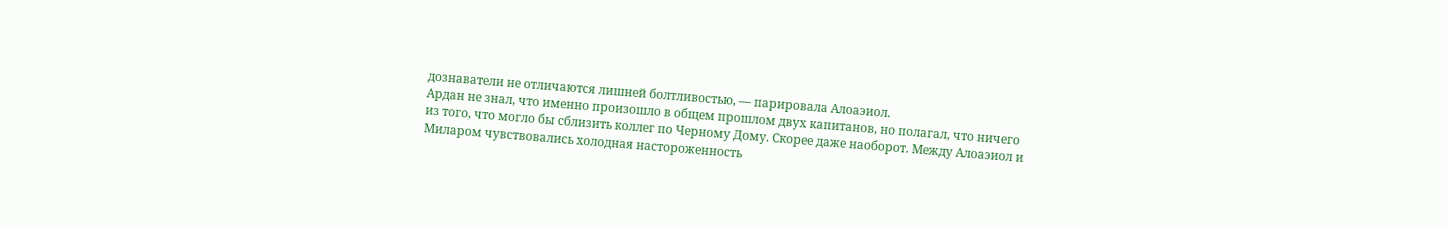дознаватели не отличаются лишней болтливостью, — парировала Алоаэиол.
Ардан не знал, что именно произошло в общем прошлом двух капитанов, но полагал, что ничего из того, что могло бы сблизить коллег по Черному Дому. Скорее даже наоборот. Между Алоаэиол и Миларом чувствовались холодная настороженность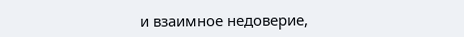и взаимное недоверие,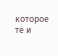которое те и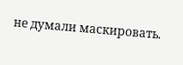не думали маскировать.